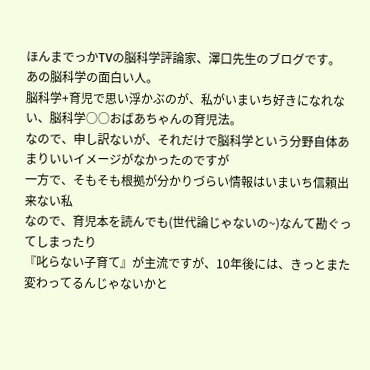ほんまでっかTVの脳科学評論家、澤口先生のブログです。
あの脳科学の面白い人。
脳科学+育児で思い浮かぶのが、私がいまいち好きになれない、脳科学○○おばあちゃんの育児法。
なので、申し訳ないが、それだけで脳科学という分野自体あまりいいイメージがなかったのですが
一方で、そもそも根拠が分かりづらい情報はいまいち信頼出来ない私
なので、育児本を読んでも(世代論じゃないの~)なんて勘ぐってしまったり
『叱らない子育て』が主流ですが、10年後には、きっとまた変わってるんじゃないかと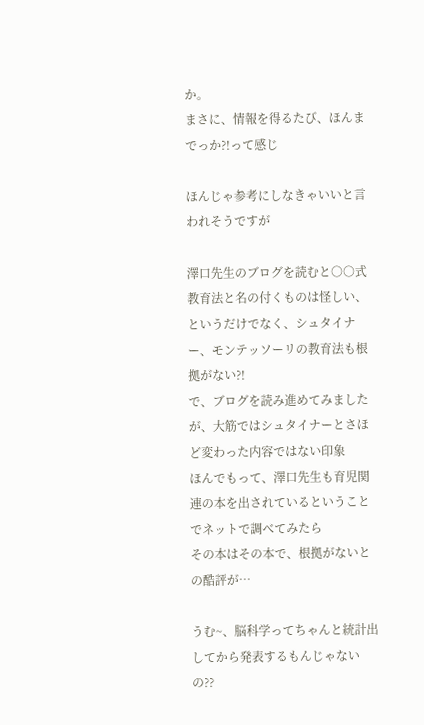か。
まさに、情報を得るたび、ほんまでっか?!って感じ

ほんじゃ参考にしなきゃいいと言われそうですが

澤口先生のブログを読むと○○式教育法と名の付くものは怪しい、というだけでなく、シュタイナー、モンテッソーリの教育法も根拠がない?!
で、ブログを読み進めてみましたが、大筋ではシュタイナーとさほど変わった内容ではない印象
ほんでもって、澤口先生も育児関連の本を出されているということでネットで調べてみたら
その本はその本で、根拠がないとの酷評が…

うむ~、脳科学ってちゃんと統計出してから発表するもんじゃないの??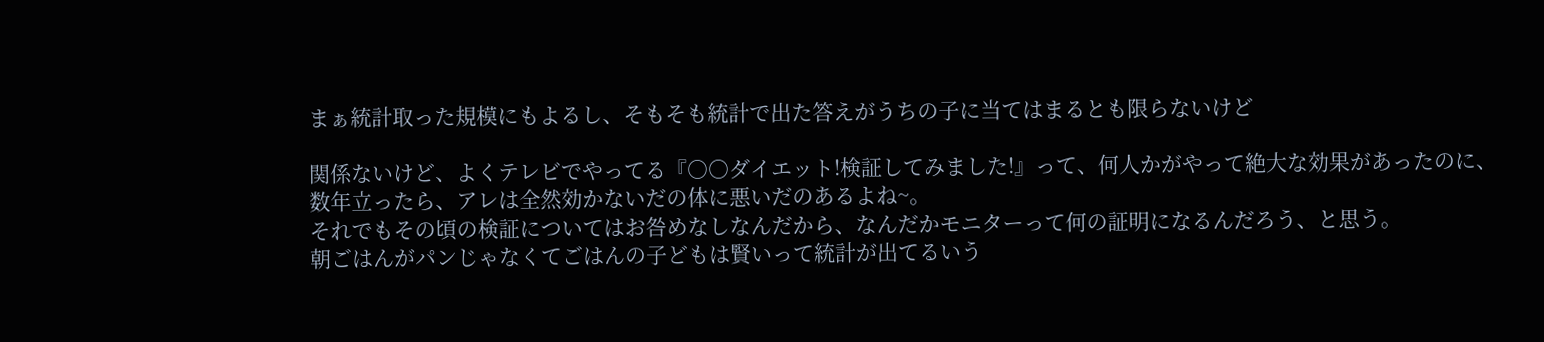まぁ統計取った規模にもよるし、そもそも統計で出た答えがうちの子に当てはまるとも限らないけど

関係ないけど、よくテレビでやってる『○○ダイエット!検証してみました!』って、何人かがやって絶大な効果があったのに、数年立ったら、アレは全然効かないだの体に悪いだのあるよね~。
それでもその頃の検証についてはお咎めなしなんだから、なんだかモニターって何の証明になるんだろう、と思う。
朝ごはんがパンじゃなくてごはんの子どもは賢いって統計が出てるいう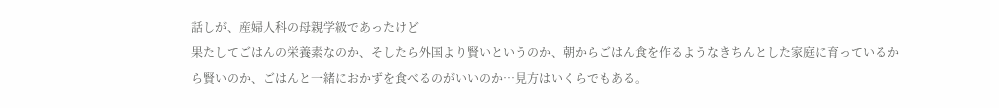話しが、産婦人科の母親学級であったけど
果たしてごはんの栄養素なのか、そしたら外国より賢いというのか、朝からごはん食を作るようなきちんとした家庭に育っているから賢いのか、ごはんと一緒におかずを食べるのがいいのか…見方はいくらでもある。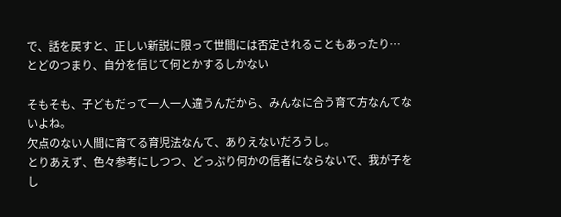で、話を戻すと、正しい新説に限って世間には否定されることもあったり…
とどのつまり、自分を信じて何とかするしかない

そもそも、子どもだって一人一人違うんだから、みんなに合う育て方なんてないよね。
欠点のない人間に育てる育児法なんて、ありえないだろうし。
とりあえず、色々参考にしつつ、どっぷり何かの信者にならないで、我が子をし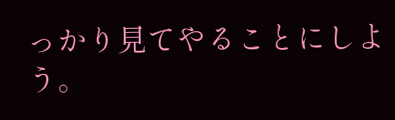っかり見てやることにしよう。